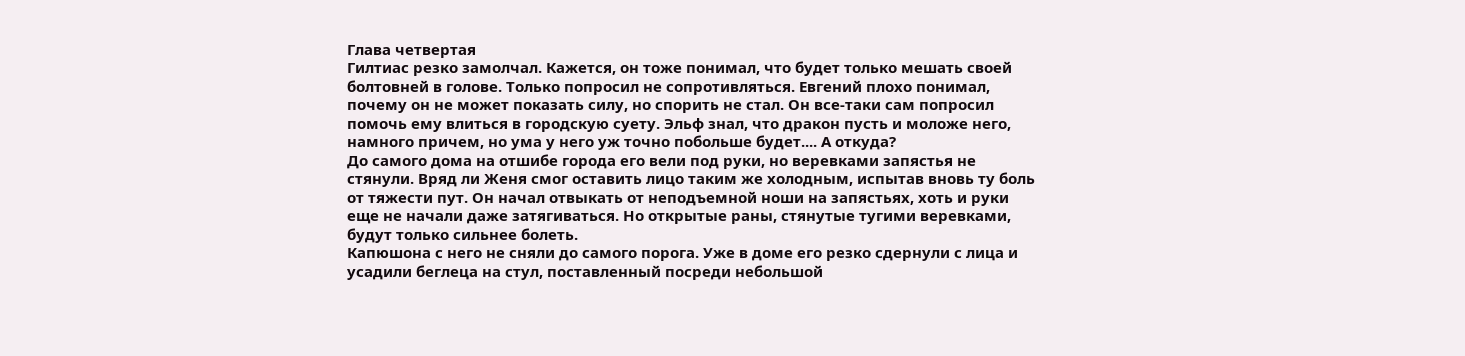Глава четвертая
Гилтиас резко замолчал. Кажется, он тоже понимал, что будет только мешать своей болтовней в голове. Только попросил не сопротивляться. Евгений плохо понимал, почему он не может показать силу, но спорить не стал. Он все-таки сам попросил помочь ему влиться в городскую суету. Эльф знал, что дракон пусть и моложе него, намного причем, но ума у него уж точно побольше будет.... А откуда?
До самого дома на отшибе города его вели под руки, но веревками запястья не стянули. Вряд ли Женя смог оставить лицо таким же холодным, испытав вновь ту боль от тяжести пут. Он начал отвыкать от неподъемной ноши на запястьях, хоть и руки еще не начали даже затягиваться. Но открытые раны, стянутые тугими веревками, будут только сильнее болеть.
Капюшона с него не сняли до самого порога. Уже в доме его резко сдернули с лица и усадили беглеца на стул, поставленный посреди небольшой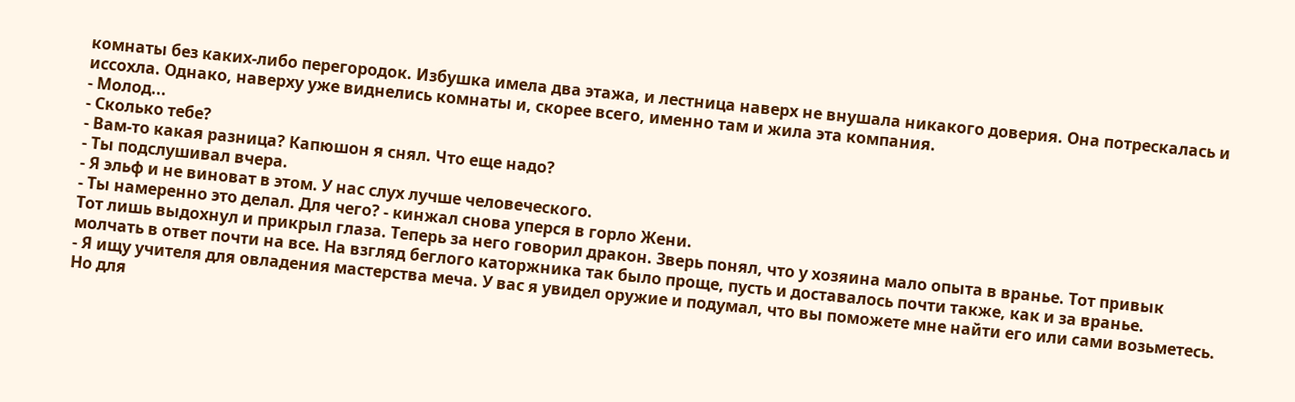комнаты без каких-либо перегородок. Избушка имела два этажа, и лестница наверх не внушала никакого доверия. Она потрескалась и иссохла. Однако, наверху уже виднелись комнаты и, скорее всего, именно там и жила эта компания.
- Молод...
- Сколько тебе?
- Вам-то какая разница? Капюшон я снял. Что еще надо?
- Ты подслушивал вчера.
- Я эльф и не виноват в этом. У нас слух лучше человеческого.
- Ты намеренно это делал. Для чего? - кинжал снова уперся в горло Жени.
Тот лишь выдохнул и прикрыл глаза. Теперь за него говорил дракон. Зверь понял, что у хозяина мало опыта в вранье. Тот привык молчать в ответ почти на все. На взгляд беглого каторжника так было проще, пусть и доставалось почти также, как и за вранье.
- Я ищу учителя для овладения мастерства меча. У вас я увидел оружие и подумал, что вы поможете мне найти его или сами возьметесь. Но для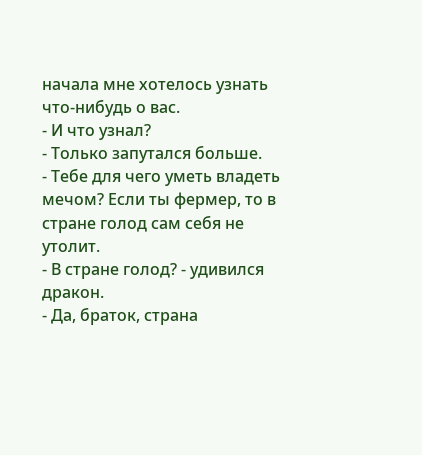начала мне хотелось узнать что-нибудь о вас.
- И что узнал?
- Только запутался больше.
- Тебе для чего уметь владеть мечом? Если ты фермер, то в стране голод сам себя не утолит.
- В стране голод? - удивился дракон.
- Да, браток, страна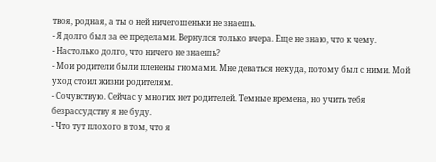твоя, родная, а ты о ней ничегошеньки не знаешь.
- Я долго был за ее пределами. Вернулся только вчера. Еще не знаю, что к чему.
- Настолько долго, что ничего не знаешь?
- Мои родители были пленены гномами. Мне деваться некуда, потому был с ними. Мой уход стоил жизни родителям.
- Сочувствую. Сейчас у многих нет родителей. Темные времена, но учить тебя безрассудству я не буду.
- Что тут плохого в том, что я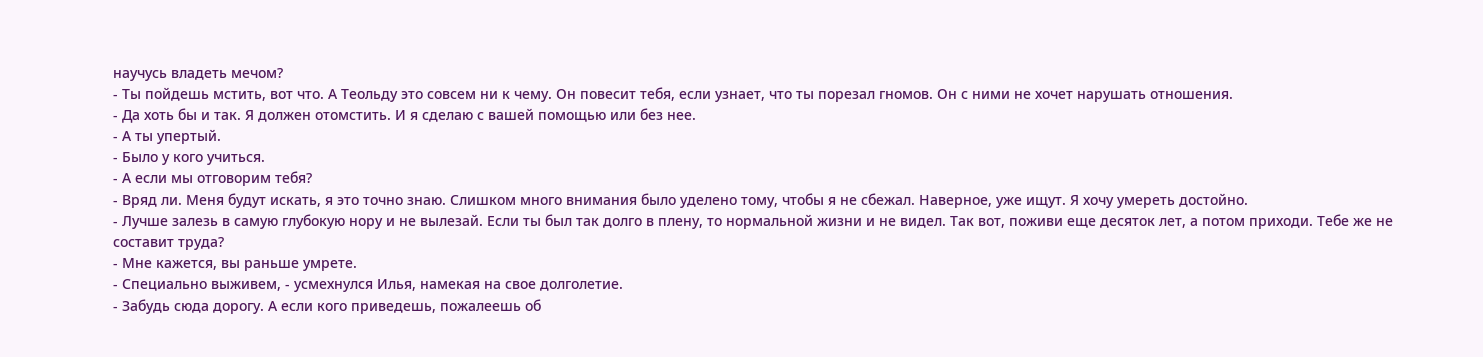научусь владеть мечом?
- Ты пойдешь мстить, вот что. А Теольду это совсем ни к чему. Он повесит тебя, если узнает, что ты порезал гномов. Он с ними не хочет нарушать отношения.
- Да хоть бы и так. Я должен отомстить. И я сделаю с вашей помощью или без нее.
- А ты упертый.
- Было у кого учиться.
- А если мы отговорим тебя?
- Вряд ли. Меня будут искать, я это точно знаю. Слишком много внимания было уделено тому, чтобы я не сбежал. Наверное, уже ищут. Я хочу умереть достойно.
- Лучше залезь в самую глубокую нору и не вылезай. Если ты был так долго в плену, то нормальной жизни и не видел. Так вот, поживи еще десяток лет, а потом приходи. Тебе же не составит труда?
- Мне кажется, вы раньше умрете.
- Специально выживем, - усмехнулся Илья, намекая на свое долголетие.
- Забудь сюда дорогу. А если кого приведешь, пожалеешь об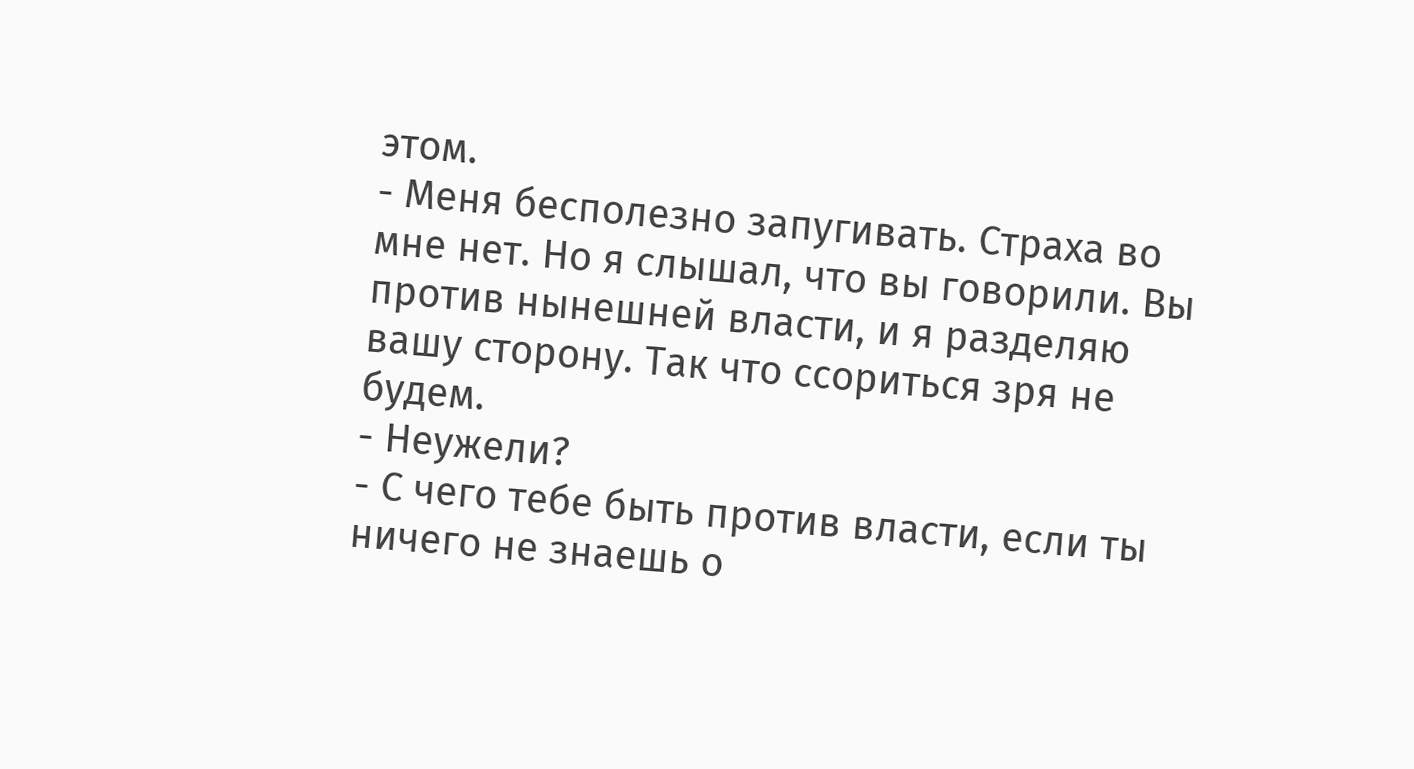этом.
- Меня бесполезно запугивать. Страха во мне нет. Но я слышал, что вы говорили. Вы против нынешней власти, и я разделяю вашу сторону. Так что ссориться зря не будем.
- Неужели?
- С чего тебе быть против власти, если ты ничего не знаешь о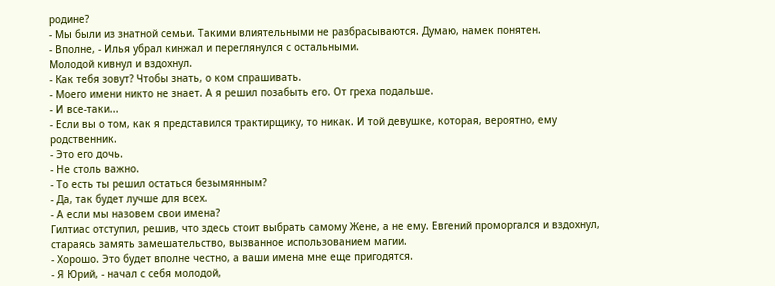родине?
- Мы были из знатной семьи. Такими влиятельными не разбрасываются. Думаю, намек понятен.
- Вполне, - Илья убрал кинжал и переглянулся с остальными.
Молодой кивнул и вздохнул.
- Как тебя зовут? Чтобы знать, о ком спрашивать.
- Моего имени никто не знает. А я решил позабыть его. От греха подальше.
- И все-таки...
- Если вы о том, как я представился трактирщику, то никак. И той девушке, которая, вероятно, ему родственник.
- Это его дочь.
- Не столь важно.
- То есть ты решил остаться безымянным?
- Да, так будет лучше для всех.
- А если мы назовем свои имена?
Гилтиас отступил, решив, что здесь стоит выбрать самому Жене, а не ему. Евгений проморгался и вздохнул, стараясь замять замешательство, вызванное использованием магии.
- Хорошо. Это будет вполне честно, а ваши имена мне еще пригодятся.
- Я Юрий, - начал с себя молодой,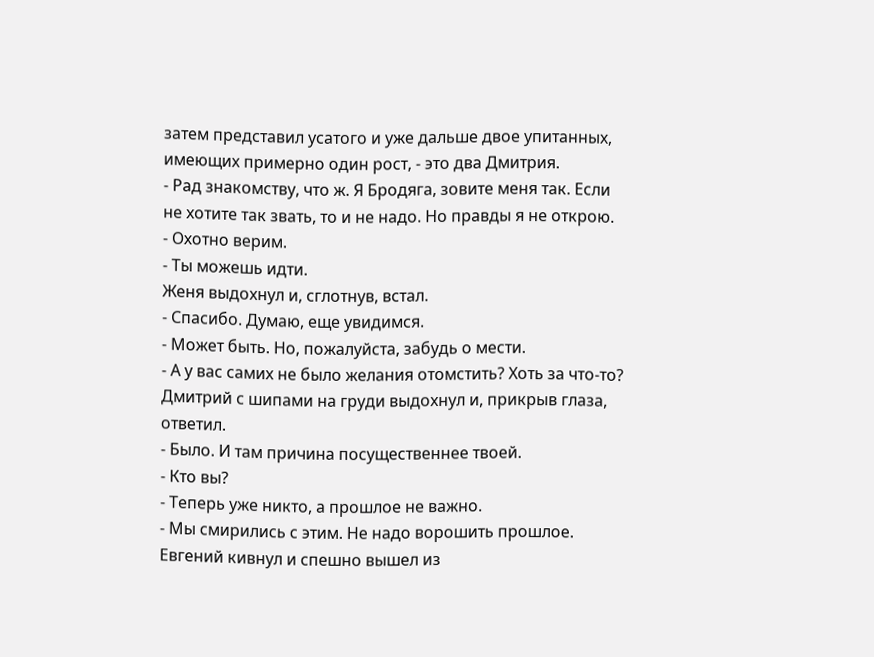затем представил усатого и уже дальше двое упитанных, имеющих примерно один рост, - это два Дмитрия.
- Рад знакомству, что ж. Я Бродяга, зовите меня так. Если не хотите так звать, то и не надо. Но правды я не открою.
- Охотно верим.
- Ты можешь идти.
Женя выдохнул и, сглотнув, встал.
- Спасибо. Думаю, еще увидимся.
- Может быть. Но, пожалуйста, забудь о мести.
- А у вас самих не было желания отомстить? Хоть за что-то?
Дмитрий с шипами на груди выдохнул и, прикрыв глаза, ответил.
- Было. И там причина посущественнее твоей.
- Кто вы?
- Теперь уже никто, а прошлое не важно.
- Мы смирились с этим. Не надо ворошить прошлое.
Евгений кивнул и спешно вышел из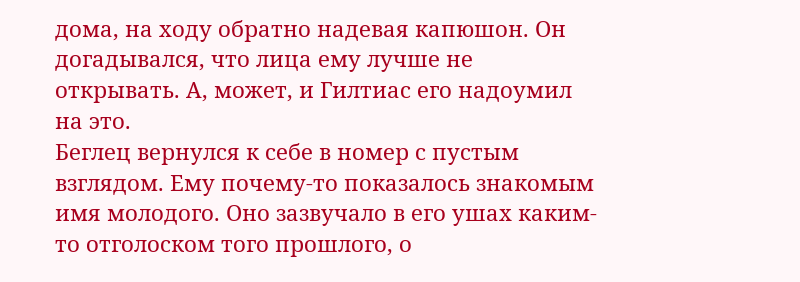дома, на ходу обратно надевая капюшон. Он догадывался, что лица ему лучше не открывать. А, может, и Гилтиас его надоумил на это.
Беглец вернулся к себе в номер с пустым взглядом. Ему почему-то показалось знакомым имя молодого. Оно зазвучало в его ушах каким-то отголоском того прошлого, о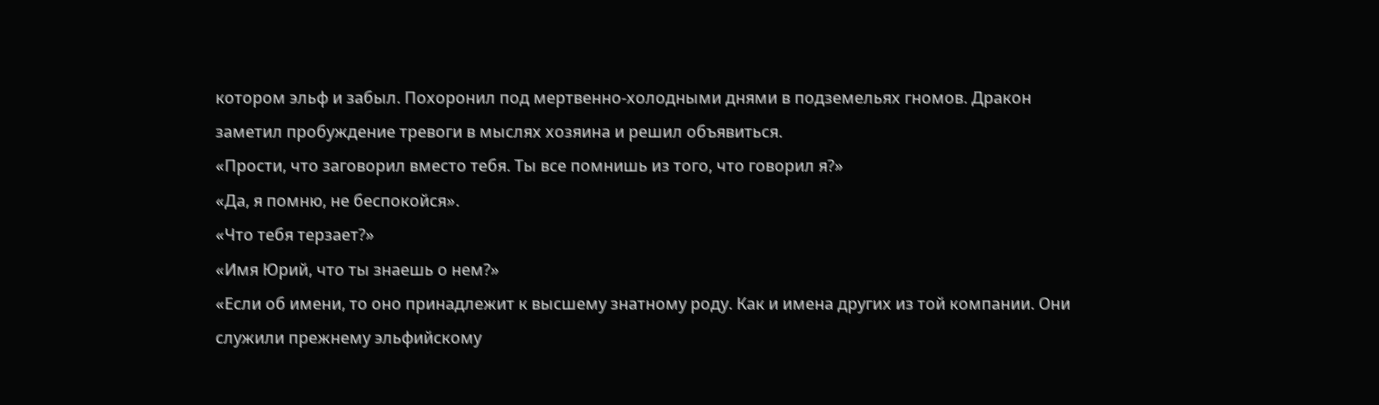котором эльф и забыл. Похоронил под мертвенно-холодными днями в подземельях гномов. Дракон заметил пробуждение тревоги в мыслях хозяина и решил объявиться.
«Прости, что заговорил вместо тебя. Ты все помнишь из того, что говорил я?»
«Да, я помню, не беспокойся».
«Что тебя терзает?»
«Имя Юрий, что ты знаешь о нем?»
«Если об имени, то оно принадлежит к высшему знатному роду. Как и имена других из той компании. Они служили прежнему эльфийскому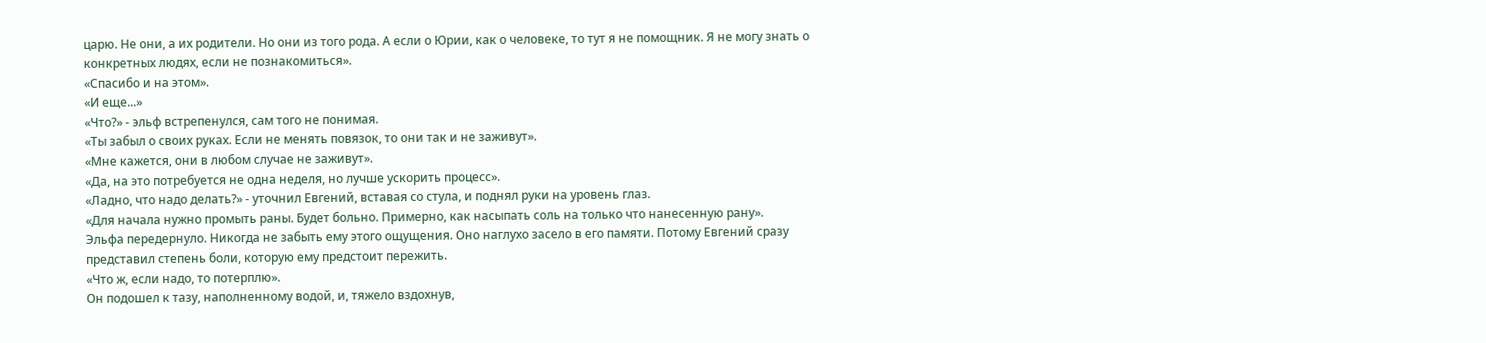царю. Не они, а их родители. Но они из того рода. А если о Юрии, как о человеке, то тут я не помощник. Я не могу знать о конкретных людях, если не познакомиться».
«Спасибо и на этом».
«И еще...»
«Что?» - эльф встрепенулся, сам того не понимая.
«Ты забыл о своих руках. Если не менять повязок, то они так и не заживут».
«Мне кажется, они в любом случае не заживут».
«Да, на это потребуется не одна неделя, но лучше ускорить процесс».
«Ладно, что надо делать?» - уточнил Евгений, вставая со стула, и поднял руки на уровень глаз.
«Для начала нужно промыть раны. Будет больно. Примерно, как насыпать соль на только что нанесенную рану».
Эльфа передернуло. Никогда не забыть ему этого ощущения. Оно наглухо засело в его памяти. Потому Евгений сразу представил степень боли, которую ему предстоит пережить.
«Что ж, если надо, то потерплю».
Он подошел к тазу, наполненному водой, и, тяжело вздохнув,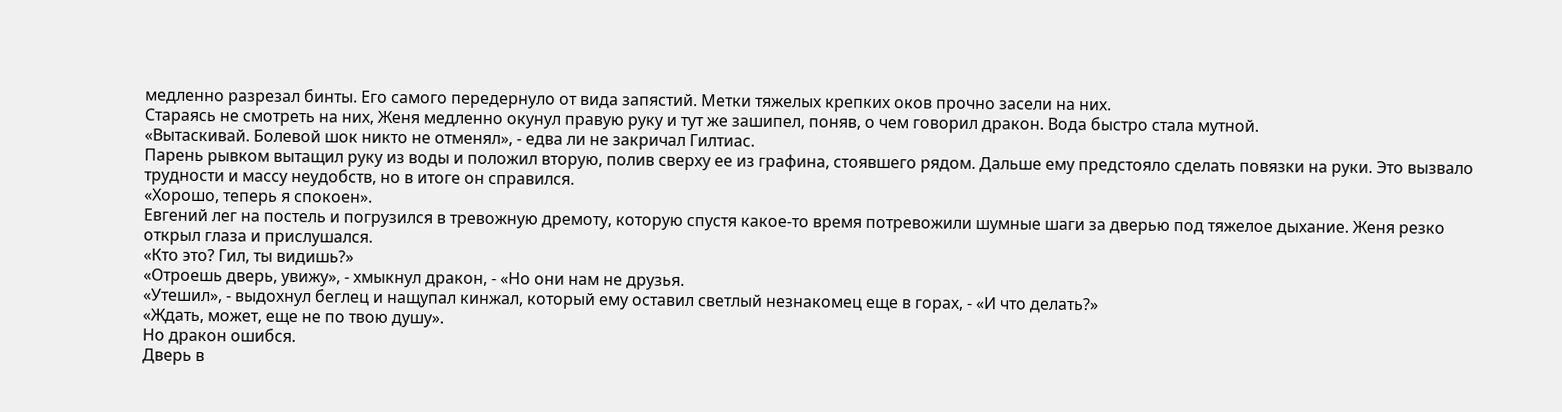медленно разрезал бинты. Его самого передернуло от вида запястий. Метки тяжелых крепких оков прочно засели на них.
Стараясь не смотреть на них, Женя медленно окунул правую руку и тут же зашипел, поняв, о чем говорил дракон. Вода быстро стала мутной.
«Вытаскивай. Болевой шок никто не отменял», - едва ли не закричал Гилтиас.
Парень рывком вытащил руку из воды и положил вторую, полив сверху ее из графина, стоявшего рядом. Дальше ему предстояло сделать повязки на руки. Это вызвало трудности и массу неудобств, но в итоге он справился.
«Хорошо, теперь я спокоен».
Евгений лег на постель и погрузился в тревожную дремоту, которую спустя какое-то время потревожили шумные шаги за дверью под тяжелое дыхание. Женя резко открыл глаза и прислушался.
«Кто это? Гил, ты видишь?»
«Отроешь дверь, увижу», - хмыкнул дракон, - «Но они нам не друзья.
«Утешил», - выдохнул беглец и нащупал кинжал, который ему оставил светлый незнакомец еще в горах, - «И что делать?»
«Ждать, может, еще не по твою душу».
Но дракон ошибся.
Дверь в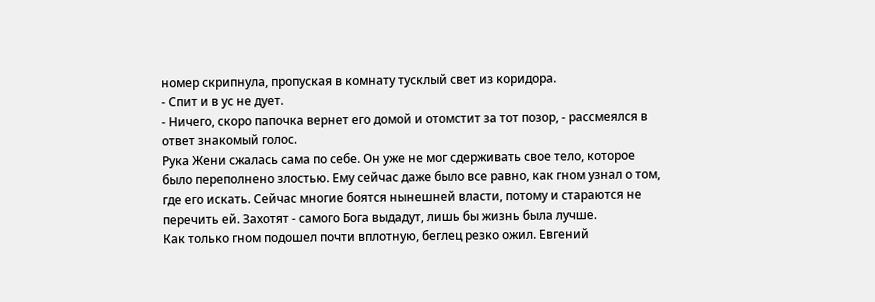номер скрипнула, пропуская в комнату тусклый свет из коридора.
- Спит и в ус не дует.
- Ничего, скоро папочка вернет его домой и отомстит за тот позор, - рассмеялся в ответ знакомый голос.
Рука Жени сжалась сама по себе. Он уже не мог сдерживать свое тело, которое было переполнено злостью. Ему сейчас даже было все равно, как гном узнал о том, где его искать. Сейчас многие боятся нынешней власти, потому и стараются не перечить ей. Захотят - самого Бога выдадут, лишь бы жизнь была лучше.
Как только гном подошел почти вплотную, беглец резко ожил. Евгений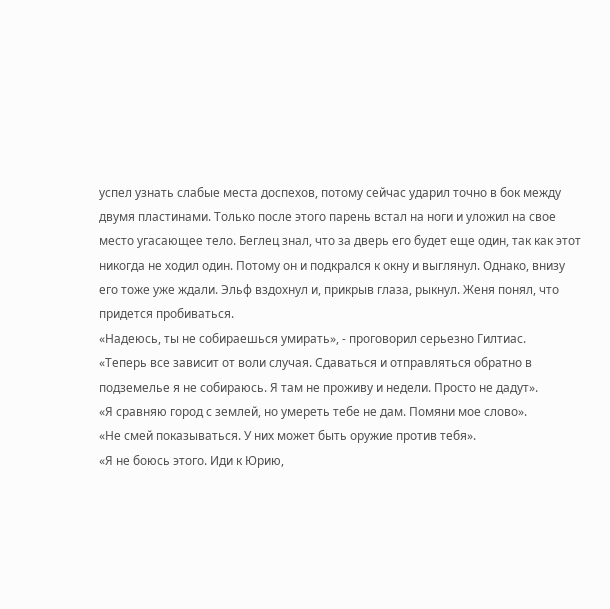успел узнать слабые места доспехов, потому сейчас ударил точно в бок между двумя пластинами. Только после этого парень встал на ноги и уложил на свое место угасающее тело. Беглец знал, что за дверь его будет еще один, так как этот никогда не ходил один. Потому он и подкрался к окну и выглянул. Однако, внизу его тоже уже ждали. Эльф вздохнул и, прикрыв глаза, рыкнул. Женя понял, что придется пробиваться.
«Надеюсь, ты не собираешься умирать», - проговорил серьезно Гилтиас.
«Теперь все зависит от воли случая. Сдаваться и отправляться обратно в подземелье я не собираюсь. Я там не проживу и недели. Просто не дадут».
«Я сравняю город с землей, но умереть тебе не дам. Помяни мое слово».
«Не смей показываться. У них может быть оружие против тебя».
«Я не боюсь этого. Иди к Юрию,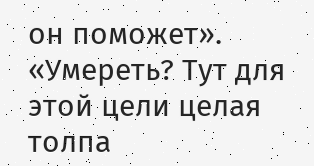он поможет».
«Умереть? Тут для этой цели целая толпа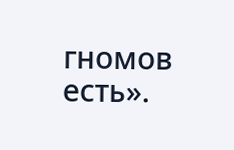гномов есть».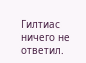Гилтиас ничего не ответил.